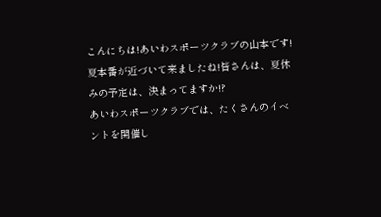こんにちは!あいわスポーツクラブの山本です!
夏本番が近づいて来ましたね!皆さんは、夏休みの予定は、決まってますか!?
あいわスポーツクラブでは、たくさんのイベントを開催し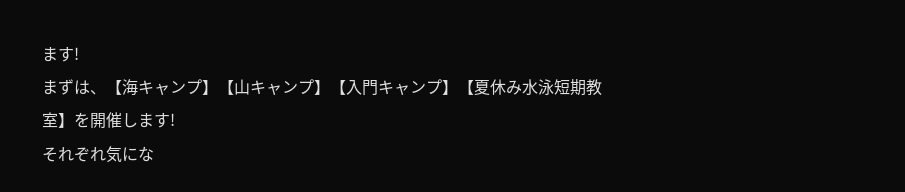ます!
まずは、【海キャンプ】【山キャンプ】【入門キャンプ】【夏休み水泳短期教室】を開催します!
それぞれ気にな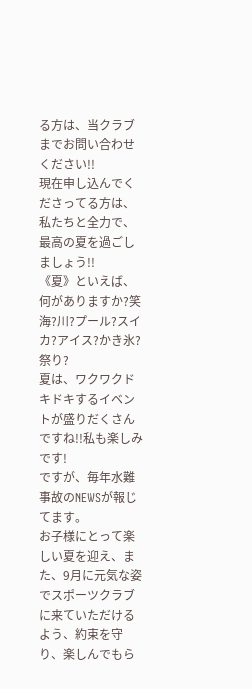る方は、当クラブまでお問い合わせください!!
現在申し込んでくださってる方は、私たちと全力で、最高の夏を過ごしましょう!!
《夏》といえば、何がありますか?笑
海?川?プール?スイカ?アイス?かき氷?祭り?
夏は、ワクワクドキドキするイベントが盛りだくさんですね!!私も楽しみです!
ですが、毎年水難事故のNEWSが報じてます。
お子様にとって楽しい夏を迎え、また、9月に元気な姿でスポーツクラブに来ていただけるよう、約束を守り、楽しんでもら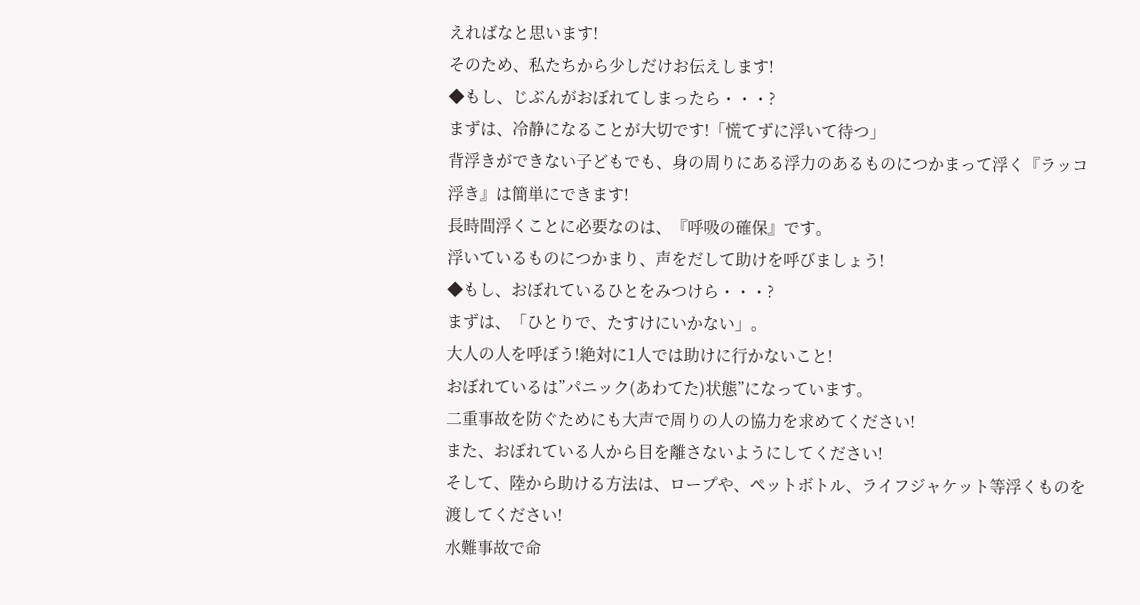えればなと思います!
そのため、私たちから少しだけお伝えします!
◆もし、じぶんがおぼれてしまったら・・・?
まずは、冷静になることが大切です!「慌てずに浮いて待つ」
背浮きができない子どもでも、身の周りにある浮力のあるものにつかまって浮く『ラッコ浮き』は簡単にできます!
長時間浮くことに必要なのは、『呼吸の確保』です。
浮いているものにつかまり、声をだして助けを呼びましょう!
◆もし、おぼれているひとをみつけら・・・?
まずは、「ひとりで、たすけにいかない」。
大人の人を呼ぼう!絶対に1人では助けに行かないこと!
おぼれているは”パニック(あわてた)状態”になっています。
二重事故を防ぐためにも大声で周りの人の協力を求めてください!
また、おぼれている人から目を離さないようにしてください!
そして、陸から助ける方法は、ロープや、ペットボトル、ライフジャケット等浮くものを渡してください!
水難事故で命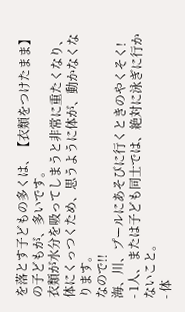を落とす子どもの多くは、【衣類をつけたまま】の子どもが、多いです。
衣類が水分を吸ってしまうと非常に重たくなり、体にくっつくため、思うように体が、動かなくなります。
なので!!
海、川、プールにあそびに行くときのやくそく!
- 1人、または子ども同士では、絶対に泳ぎに行かないこと。
- 体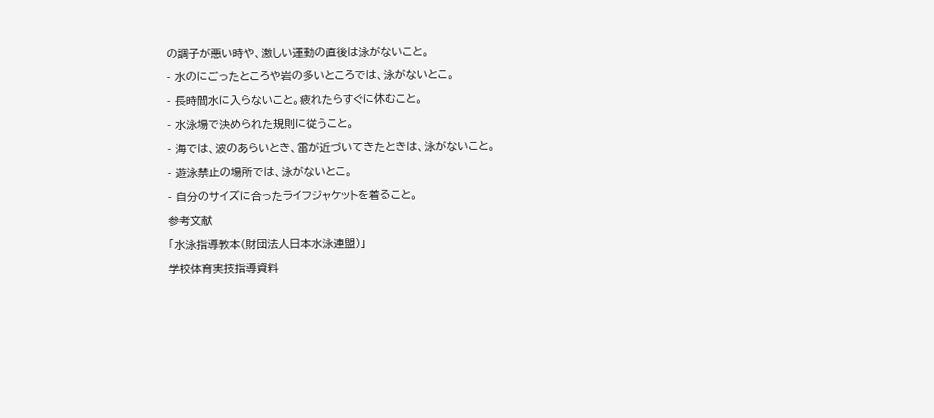の調子が悪い時や、激しい運動の直後は泳がないこと。
- 水のにごったところや岩の多いところでは、泳がないとこ。
- 長時間水に入らないこと。疲れたらすぐに休むこと。
- 水泳場で決められた規則に従うこと。
- 海では、波のあらいとき、雷が近づいてきたときは、泳がないこと。
- 遊泳禁止の場所では、泳がないとこ。
- 自分のサイズに合ったライフジャケットを着ること。
参考文献
「水泳指導教本(財団法人日本水泳連盟)」
学校体育実技指導資料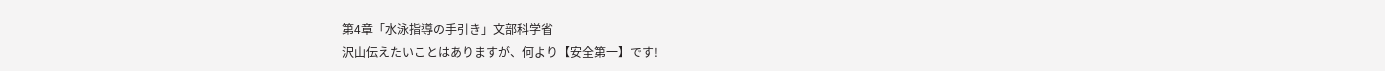第4章「水泳指導の手引き」文部科学省
沢山伝えたいことはありますが、何より【安全第一】です!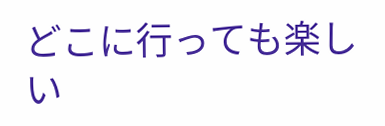どこに行っても楽しい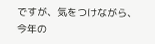ですが、気をつけながら、今年の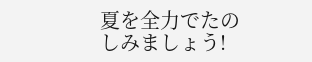夏を全力でたのしみましょう!